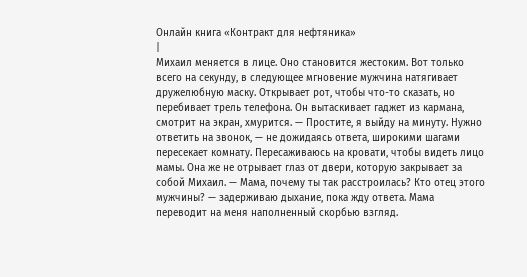Онлайн книга «Контракт для нефтяника»
|
Михаил меняется в лице. Оно становится жестоким. Вот только всего на секунду, в следующее мгновение мужчина натягивает дружелюбную маску. Открывает рот, чтобы что-то сказать, но перебивает трель телефона. Он вытаскивает гаджет из кармана, смотрит на экран, хмурится. — Простите, я выйду на минуту. Нужно ответить на звонок, — не дожидаясь ответа, широкими шагами пересекает комнату. Пересаживаюсь на кровати, чтобы видеть лицо мамы. Она же не отрывает глаз от двери, которую закрывает за собой Михаил. — Мама, почему ты так расстроилась? Кто отец этого мужчины? — задерживаю дыхание, пока жду ответа. Мама переводит на меня наполненный скорбью взгляд.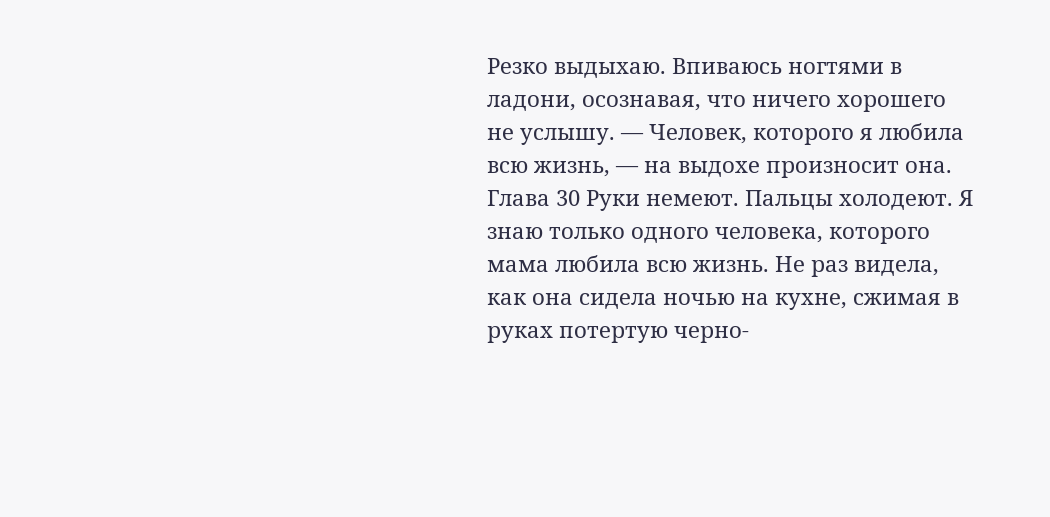Резко выдыхаю. Впиваюсь ногтями в ладони, осознавая, что ничего хорошего не услышу. — Человек, которого я любила всю жизнь, — на выдохе произносит она. Глава 30 Руки немеют. Пальцы холодеют. Я знаю только одного человека, которого мама любила всю жизнь. Не раз видела, как она сидела ночью на кухне, сжимая в руках потертую черно-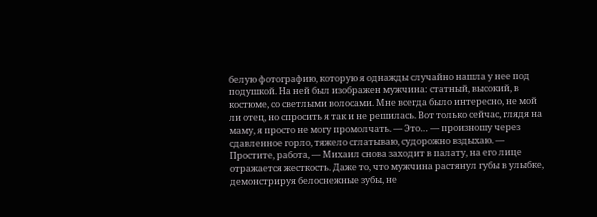белую фотографию, которую я однажды случайно нашла у нее под подушкой. На ней был изображен мужчина: статный, высокий, в костюме, со светлыми волосами. Мне всегда было интересно, не мой ли отец, но спросить я так и не решилась. Вот только сейчас, глядя на маму, я просто не могу промолчать. — Это… — произношу через сдавленное горло, тяжело сглатываю, судорожно вздыхаю. — Простите, работа, — Михаил снова заходит в палату, на его лице отражается жесткость. Даже то, что мужчина растянул губы в улыбке, демонстрируя белоснежные зубы, не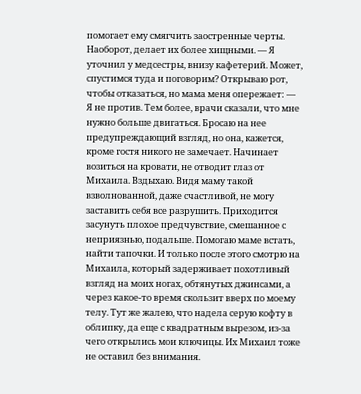помогает ему смягчить заостренные черты. Наоборот, делает их более хищными. — Я уточнил у медсестры, внизу кафетерий. Может, спустимся туда и поговорим? Открываю рот, чтобы отказаться, но мама меня опережает: — Я не против. Тем более, врачи сказали, что мне нужно больше двигаться. Бросаю на нее предупреждающий взгляд, но она, кажется, кроме гостя никого не замечает. Начинает возиться на кровати, не отводит глаз от Михаила. Вздыхаю. Видя маму такой взволнованной, даже счастливой, не могу заставить себя все разрушить. Приходится засунуть плохое предчувствие, смешанное с неприязнью, подальше. Помогаю маме встать, найти тапочки. И только после этого смотрю на Михаила, который задерживает похотливый взгляд на моих ногах, обтянутых джинсами, а через какое-то время скользит вверх по моему телу. Тут же жалею, что надела серую кофту в облипку, да еще с квадратным вырезом, из-за чего открылись мои ключицы. Их Михаил тоже не оставил без внимания.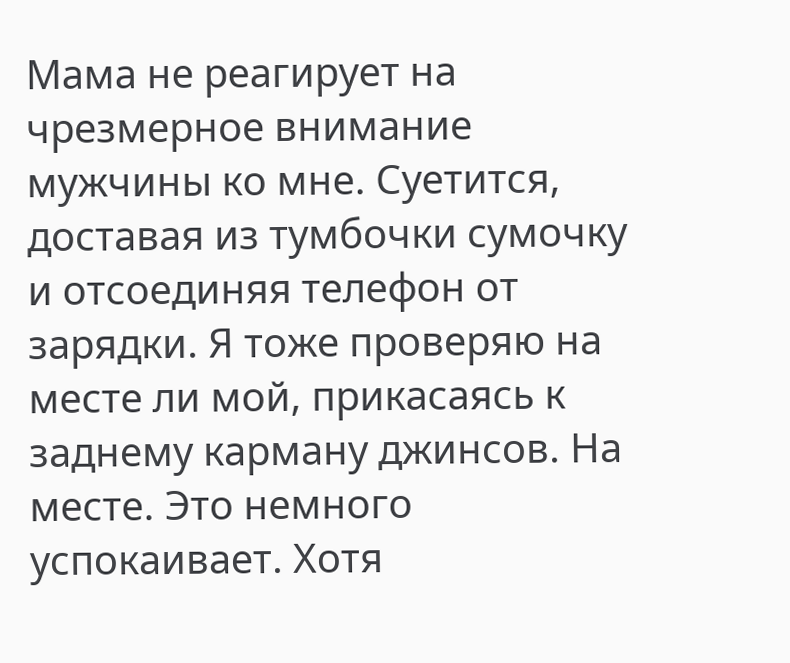Мама не реагирует на чрезмерное внимание мужчины ко мне. Суетится, доставая из тумбочки сумочку и отсоединяя телефон от зарядки. Я тоже проверяю на месте ли мой, прикасаясь к заднему карману джинсов. На месте. Это немного успокаивает. Хотя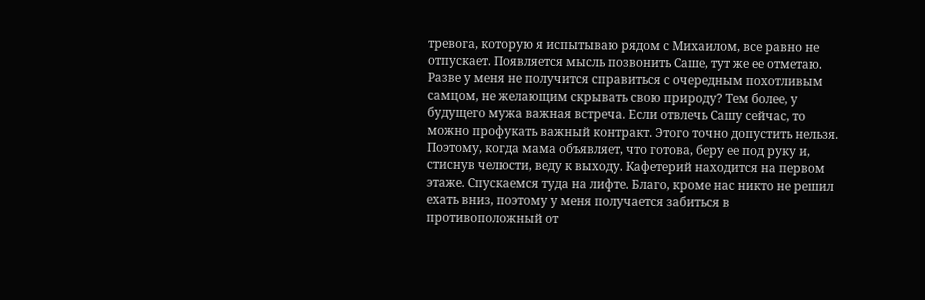тревога, которую я испытываю рядом с Михаилом, все равно не отпускает. Появляется мысль позвонить Саше, тут же ее отметаю. Разве у меня не получится справиться с очередным похотливым самцом, не желающим скрывать свою природу? Тем более, у будущего мужа важная встреча. Если отвлечь Сашу сейчас, то можно профукать важный контракт. Этого точно допустить нельзя. Поэтому, когда мама объявляет, что готова, беру ее под руку и, стиснув челюсти, веду к выходу. Кафетерий находится на первом этаже. Спускаемся туда на лифте. Благо, кроме нас никто не решил ехать вниз, поэтому у меня получается забиться в противоположный от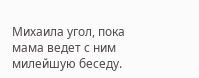Михаила угол, пока мама ведет с ним милейшую беседу.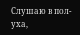Слушаю в пол-уха,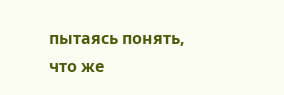пытаясь понять, что же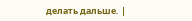делать дальше. |